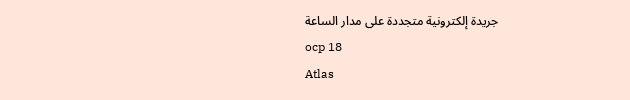جريدة إلكترونية متجددة على مدار الساعة
ocp 18
Atlas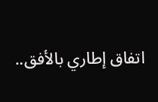اتفاق إطاري بالأفق..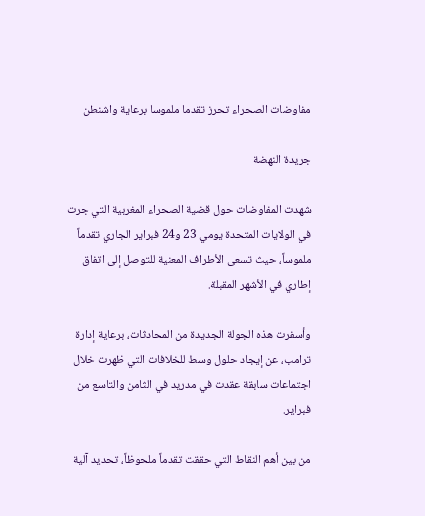مفاوضات الصحراء تحرز تقدما ملموسا برعاية واشنطن

جريدة النهضة

شهدت المفاوضات حول قضية الصحراء المغربية التي جرت في الولايات المتحدة يومي 23 و24 فبراير الجاري تقدماً ملموساً، حيث تسعى الأطراف المعنية للتوصل إلى اتفاق إطاري في الأشهر المقبلة.

وأسفرت هذه الجولة الجديدة من المحادثات، برعاية إدارة ترامب، عن إيجاد حلول وسط للخلافات التي ظهرت خلال اجتماعات سابقة عقدت في مدريد في الثامن والتاسع من فبراير.

من بين أهم النقاط التي حققت تقدماً ملحوظاً، تحديد آلية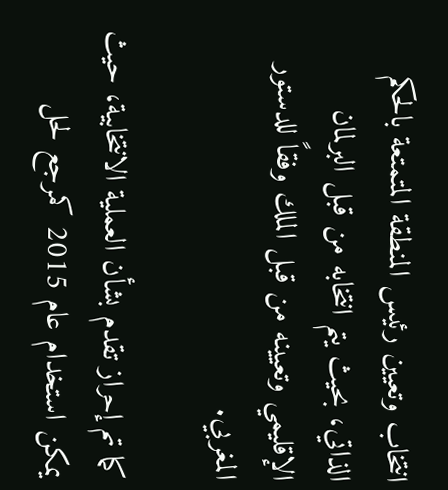انتخاب وتعيين رئيس المنطقة المتمتعة بالحكم الذاتي، بحيث يتم انتخابه من قبل البرلمان الإقليمي وتعيينه من قبل الملك وفقاً للدستور المغربي.

كما تم إحراز تقدم بشأن العملية الانتخابية، حيث يمكن استخدام عام 2015 كمرجع لحل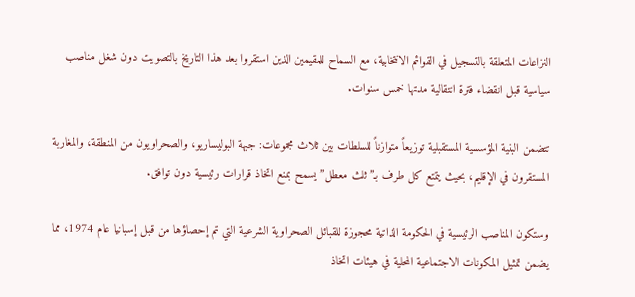النزاعات المتعلقة بالتسجيل في القوائم الانتخابية، مع السماح للمقيمين الذين استقروا بعد هذا التاريخ بالتصويت دون شغل مناصب سياسية قبل انقضاء فترة انتقالية مدتها خمس سنوات.

تتضمن البنية المؤسسية المستقبلية توزيعاً متوازناً للسلطات بين ثلاث مجموعات: جبهة البوليساريو، والصحراويون من المنطقة، والمغاربة المستقرون في الإقليم، بحيث يتمتع كل طرف بـ”ثلث معطل” يسمح بمنع اتخاذ قرارات رئيسية دون توافق.

وستكون المناصب الرئيسية في الحكومة الذاتية محجوزة للقبائل الصحراوية الشرعية التي تم إحصاؤها من قبل إسبانيا عام 1974، مما يضمن تمثيل المكونات الاجتماعية المحلية في هيئات اتخاذ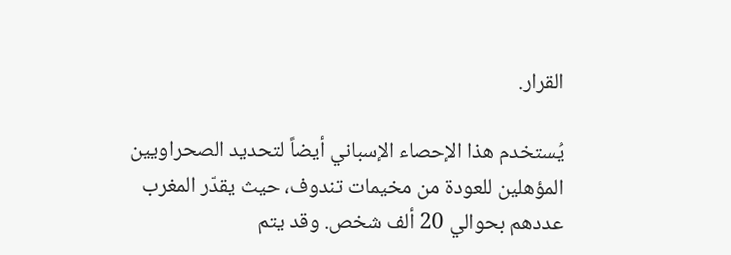القرار.

يُستخدم هذا الإحصاء الإسباني أيضاً لتحديد الصحراويين المؤهلين للعودة من مخيمات تندوف، حيث يقدّر المغرب عددهم بحوالي 20 ألف شخص. وقد يتم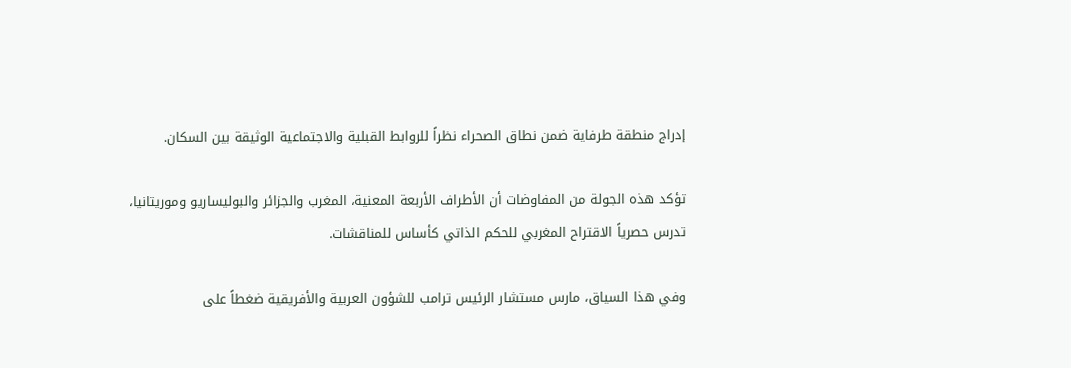إدراج منطقة طرفاية ضمن نطاق الصحراء نظراً للروابط القبلية والاجتماعية الوثيقة بين السكان.

تؤكد هذه الجولة من المفاوضات أن الأطراف الأربعة المعنية، المغرب والجزائر والبوليساريو وموريتانيا، تدرس حصرياً الاقتراح المغربي للحكم الذاتي كأساس للمناقشات.

وفي هذا السياق، مارس مستشار الرئيس ترامب للشؤون العربية والأفريقية ضغطاً على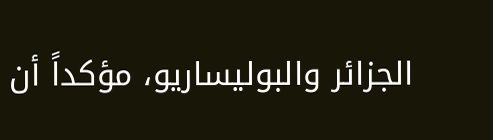الجزائر والبوليساريو، مؤكداً أن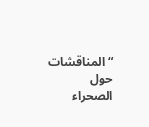“المناقشات حول الصحراء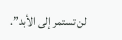لن تستمر إلى الأبد”.